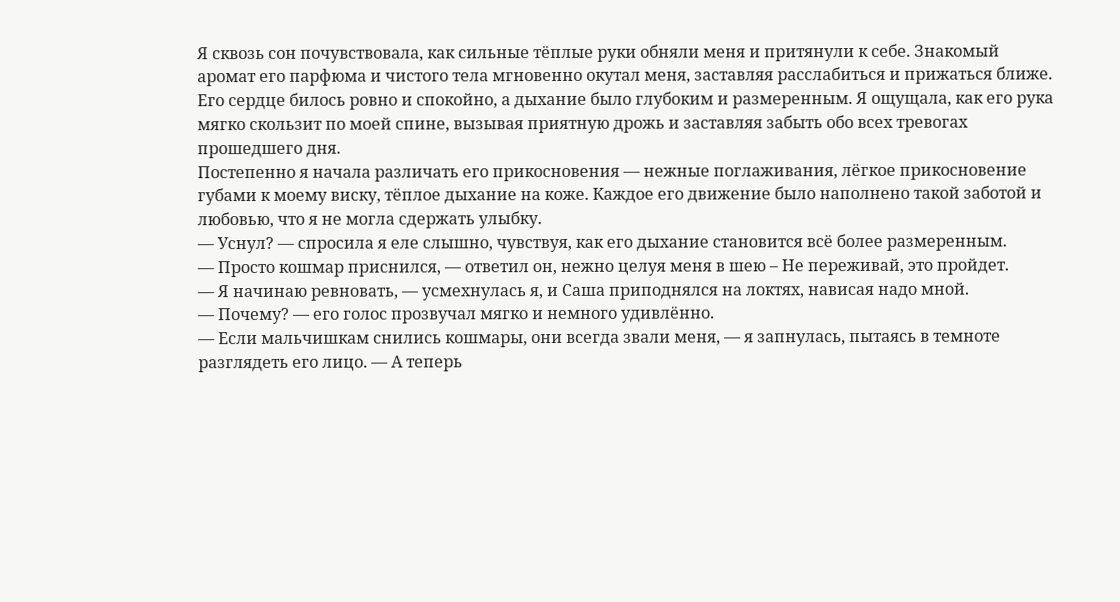Я сквозь сон почувствовала, как сильные тёплые руки обняли меня и притянули к себе. Знакомый аромат его парфюма и чистого тела мгновенно окутал меня, заставляя расслабиться и прижаться ближе.
Его сердце билось ровно и спокойно, а дыхание было глубоким и размеренным. Я ощущала, как его рука мягко скользит по моей спине, вызывая приятную дрожь и заставляя забыть обо всех тревогах прошедшего дня.
Постепенно я начала различать его прикосновения — нежные поглаживания, лёгкое прикосновение губами к моему виску, тёплое дыхание на коже. Каждое его движение было наполнено такой заботой и любовью, что я не могла сдержать улыбку.
— Уснул? — спросила я еле слышно, чувствуя, как его дыхание становится всё более размеренным.
— Просто кошмар приснился, — ответил он, нежно целуя меня в шею – Не переживай, это пройдет.
— Я начинаю ревновать, — усмехнулась я, и Саша приподнялся на локтях, нависая надо мной.
— Почему? — его голос прозвучал мягко и немного удивлённо.
— Если мальчишкам снились кошмары, они всегда звали меня, — я запнулась, пытаясь в темноте разглядеть его лицо. — А теперь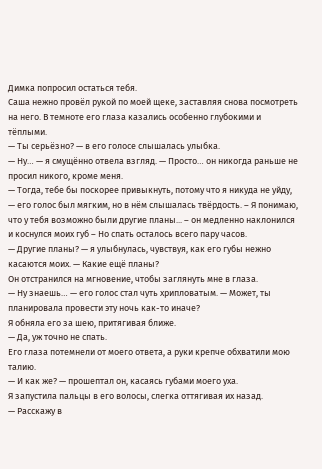Димка попросил остаться тебя.
Саша нежно провёл рукой по моей щеке, заставляя снова посмотреть на него. В темноте его глаза казались особенно глубокими и тёплыми.
— Ты серьёзно? — в его голосе слышалась улыбка.
— Ну… — я смущённо отвела взгляд. — Просто… он никогда раньше не просил никого, кроме меня.
— Тогда, тебе бы поскорее привыкнуть, потому что я никуда не уйду, — его голос был мягким, но в нём слышалась твёрдость. – Я понимаю, что у тебя возможно были другие планы... – он медленно наклонился и коснулся моих губ – Но спать осталось всего пару часов.
— Другие планы? — я улыбнулась, чувствуя, как его губы нежно касаются моих. — Какие ещё планы?
Он отстранился на мгновение, чтобы заглянуть мне в глаза.
— Ну знаешь… — его голос стал чуть хрипловатым. — Может, ты планировала провести эту ночь как-то иначе?
Я обняла его за шею, притягивая ближе.
— Да, уж точно не спать.
Его глаза потемнели от моего ответа, а руки крепче обхватили мою талию.
— И как же? — прошептал он, касаясь губами моего уха.
Я запустила пальцы в его волосы, слегка оттягивая их назад.
— Расскажу в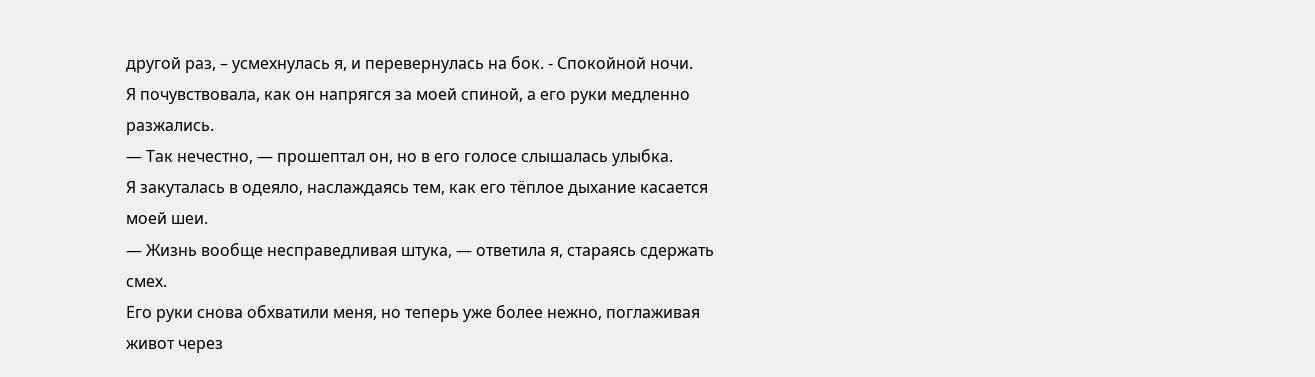другой раз, – усмехнулась я, и перевернулась на бок. - Спокойной ночи.
Я почувствовала, как он напрягся за моей спиной, а его руки медленно разжались.
— Так нечестно, — прошептал он, но в его голосе слышалась улыбка.
Я закуталась в одеяло, наслаждаясь тем, как его тёплое дыхание касается моей шеи.
— Жизнь вообще несправедливая штука, — ответила я, стараясь сдержать смех.
Его руки снова обхватили меня, но теперь уже более нежно, поглаживая живот через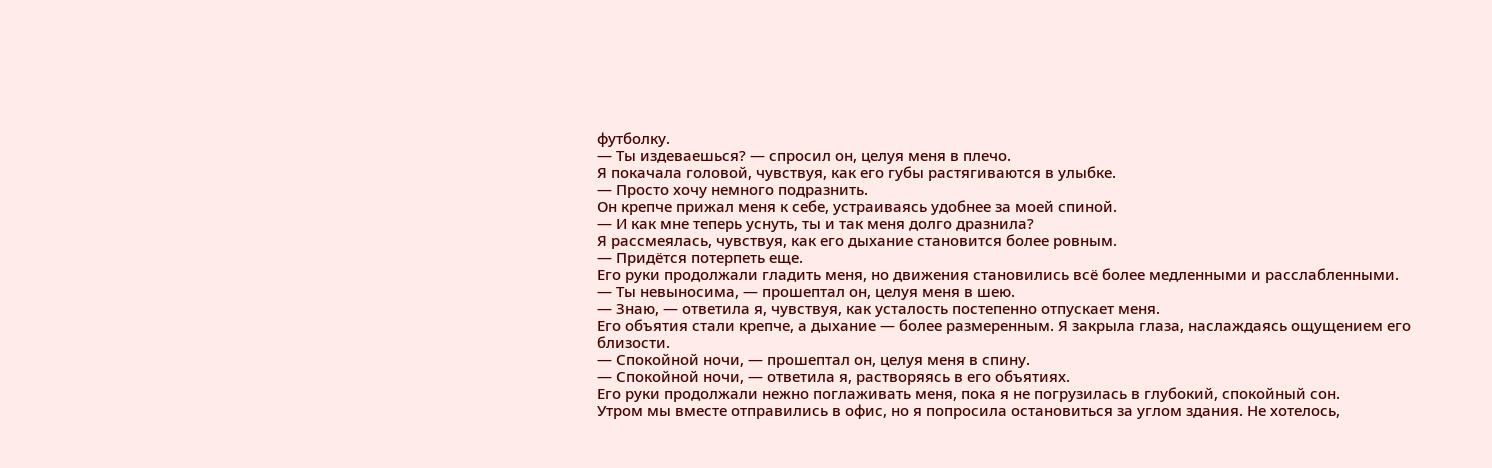футболку.
— Ты издеваешься? — спросил он, целуя меня в плечо.
Я покачала головой, чувствуя, как его губы растягиваются в улыбке.
— Просто хочу немного подразнить.
Он крепче прижал меня к себе, устраиваясь удобнее за моей спиной.
— И как мне теперь уснуть, ты и так меня долго дразнила?
Я рассмеялась, чувствуя, как его дыхание становится более ровным.
— Придётся потерпеть еще.
Его руки продолжали гладить меня, но движения становились всё более медленными и расслабленными.
— Ты невыносима, — прошептал он, целуя меня в шею.
— Знаю, — ответила я, чувствуя, как усталость постепенно отпускает меня.
Его объятия стали крепче, а дыхание — более размеренным. Я закрыла глаза, наслаждаясь ощущением его близости.
— Спокойной ночи, — прошептал он, целуя меня в спину.
— Спокойной ночи, — ответила я, растворяясь в его объятиях.
Его руки продолжали нежно поглаживать меня, пока я не погрузилась в глубокий, спокойный сон.
Утром мы вместе отправились в офис, но я попросила остановиться за углом здания. Не хотелось,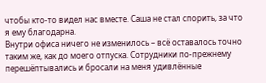чтобы кто-то видел нас вместе. Саша не стал спорить, за что я ему благодарна.
Внутри офиса ничего не изменилось – всё оставалось точно таким же, как до моего отпуска. Сотрудники по-прежнему перешёптывались и бросали на меня удивлённые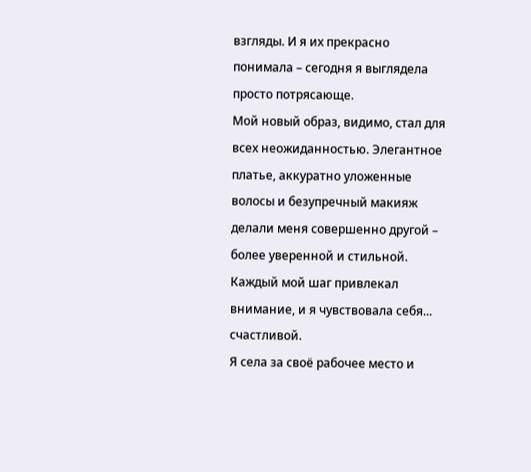взгляды. И я их прекрасно понимала – сегодня я выглядела просто потрясающе.
Мой новый образ, видимо, стал для всех неожиданностью. Элегантное платье, аккуратно уложенные волосы и безупречный макияж делали меня совершенно другой – более уверенной и стильной. Каждый мой шаг привлекал внимание, и я чувствовала себя... счастливой.
Я села за своё рабочее место и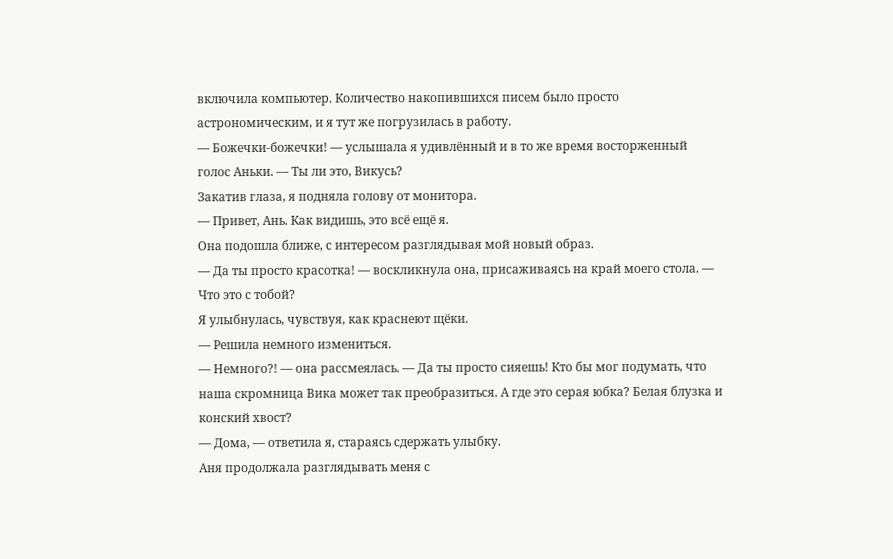включила компьютер. Количество накопившихся писем было просто астрономическим, и я тут же погрузилась в работу.
— Божечки-божечки! — услышала я удивлённый и в то же время восторженный голос Аньки. — Ты ли это, Викусь?
Закатив глаза, я подняла голову от монитора.
— Привет, Ань. Как видишь, это всё ещё я.
Она подошла ближе, с интересом разглядывая мой новый образ.
— Да ты просто красотка! — воскликнула она, присаживаясь на край моего стола. — Что это с тобой?
Я улыбнулась, чувствуя, как краснеют щёки.
— Решила немного измениться.
— Немного?! — она рассмеялась. — Да ты просто сияешь! Кто бы мог подумать, что наша скромница Вика может так преобразиться. А где это серая юбка? Белая блузка и конский хвост?
— Дома, — ответила я, стараясь сдержать улыбку.
Аня продолжала разглядывать меня с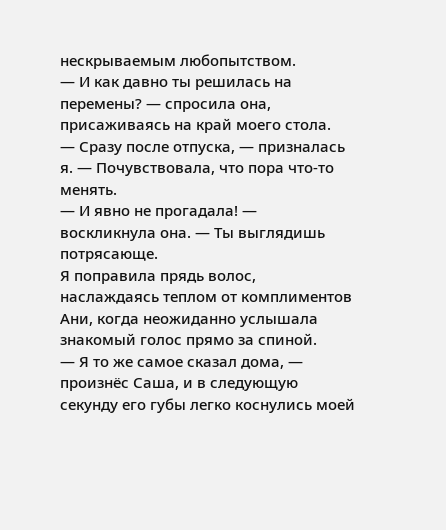нескрываемым любопытством.
— И как давно ты решилась на перемены? — спросила она, присаживаясь на край моего стола.
— Сразу после отпуска, — призналась я. — Почувствовала, что пора что-то менять.
— И явно не прогадала! — воскликнула она. — Ты выглядишь потрясающе.
Я поправила прядь волос, наслаждаясь теплом от комплиментов Ани, когда неожиданно услышала знакомый голос прямо за спиной.
— Я то же самое сказал дома, — произнёс Саша, и в следующую секунду его губы легко коснулись моей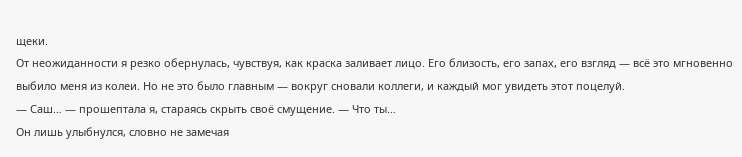щеки.
От неожиданности я резко обернулась, чувствуя, как краска заливает лицо. Его близость, его запах, его взгляд — всё это мгновенно выбило меня из колеи. Но не это было главным — вокруг сновали коллеги, и каждый мог увидеть этот поцелуй.
— Саш… — прошептала я, стараясь скрыть своё смущение. — Что ты…
Он лишь улыбнулся, словно не замечая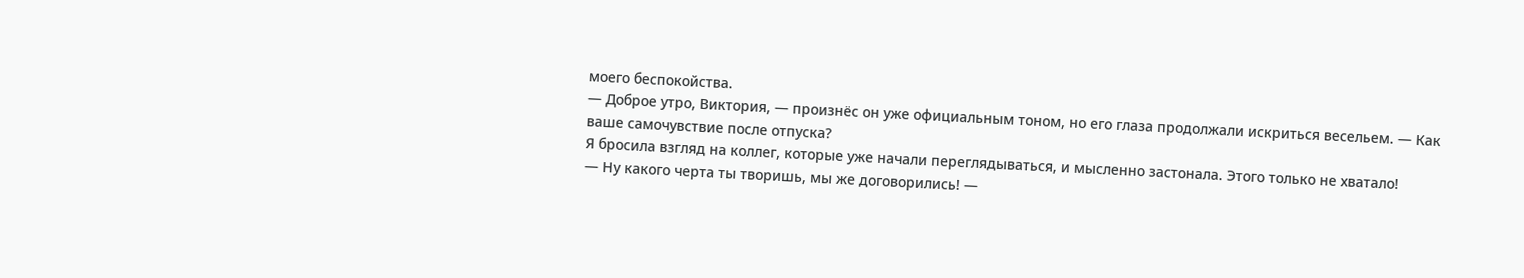моего беспокойства.
— Доброе утро, Виктория, — произнёс он уже официальным тоном, но его глаза продолжали искриться весельем. — Как ваше самочувствие после отпуска?
Я бросила взгляд на коллег, которые уже начали переглядываться, и мысленно застонала. Этого только не хватало!
— Ну какого черта ты творишь, мы же договорились! —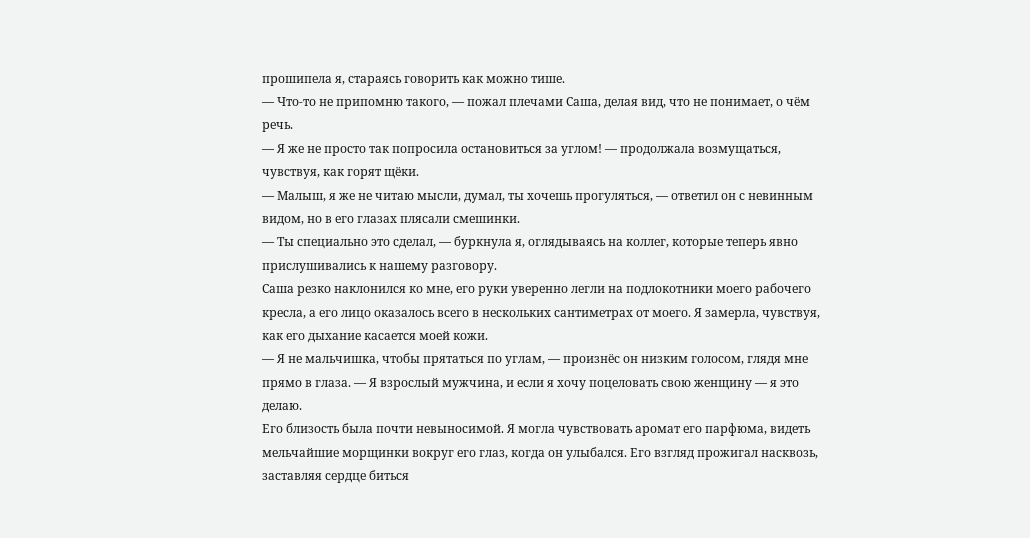прошипела я, стараясь говорить как можно тише.
— Что-то не припомню такого, — пожал плечами Саша, делая вид, что не понимает, о чём речь.
— Я же не просто так попросила остановиться за углом! — продолжала возмущаться, чувствуя, как горят щёки.
— Малыш, я же не читаю мысли, думал, ты хочешь прогуляться, — ответил он с невинным видом, но в его глазах плясали смешинки.
— Ты специально это сделал, — буркнула я, оглядываясь на коллег, которые теперь явно прислушивались к нашему разговору.
Саша резко наклонился ко мне, его руки уверенно легли на подлокотники моего рабочего кресла, а его лицо оказалось всего в нескольких сантиметрах от моего. Я замерла, чувствуя, как его дыхание касается моей кожи.
— Я не мальчишка, чтобы прятаться по углам, — произнёс он низким голосом, глядя мне прямо в глаза. — Я взрослый мужчина, и если я хочу поцеловать свою женщину — я это делаю.
Его близость была почти невыносимой. Я могла чувствовать аромат его парфюма, видеть мельчайшие морщинки вокруг его глаз, когда он улыбался. Его взгляд прожигал насквозь, заставляя сердце биться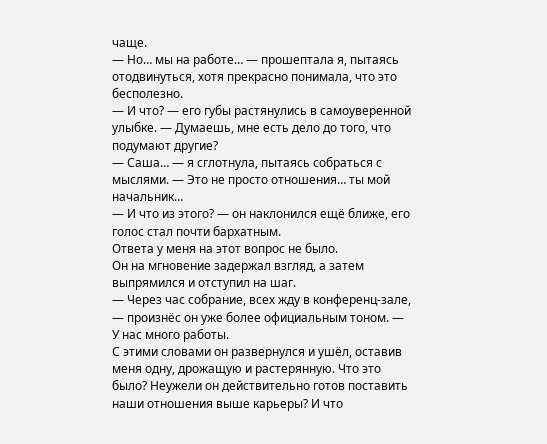чаще.
— Но… мы на работе… — прошептала я, пытаясь отодвинуться, хотя прекрасно понимала, что это бесполезно.
— И что? — его губы растянулись в самоуверенной улыбке. — Думаешь, мне есть дело до того, что подумают другие?
— Саша… — я сглотнула, пытаясь собраться с мыслями. — Это не просто отношения… ты мой начальник…
— И что из этого? — он наклонился ещё ближе, его голос стал почти бархатным.
Ответа у меня на этот вопрос не было.
Он на мгновение задержал взгляд, а затем выпрямился и отступил на шаг.
— Через час собрание, всех жду в конференц-зале, — произнёс он уже более официальным тоном. — У нас много работы.
С этими словами он развернулся и ушёл, оставив меня одну, дрожащую и растерянную. Что это было? Неужели он действительно готов поставить наши отношения выше карьеры? И что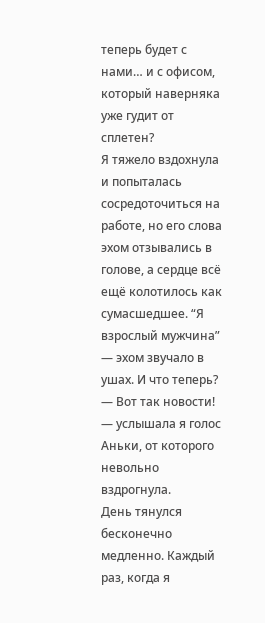теперь будет с нами… и с офисом, который наверняка уже гудит от сплетен?
Я тяжело вздохнула и попыталась сосредоточиться на работе, но его слова эхом отзывались в голове, а сердце всё ещё колотилось как сумасшедшее. “Я взрослый мужчина” — эхом звучало в ушах. И что теперь?
— Вот так новости! — услышала я голос Аньки, от которого невольно вздрогнула.
День тянулся бесконечно медленно. Каждый раз, когда я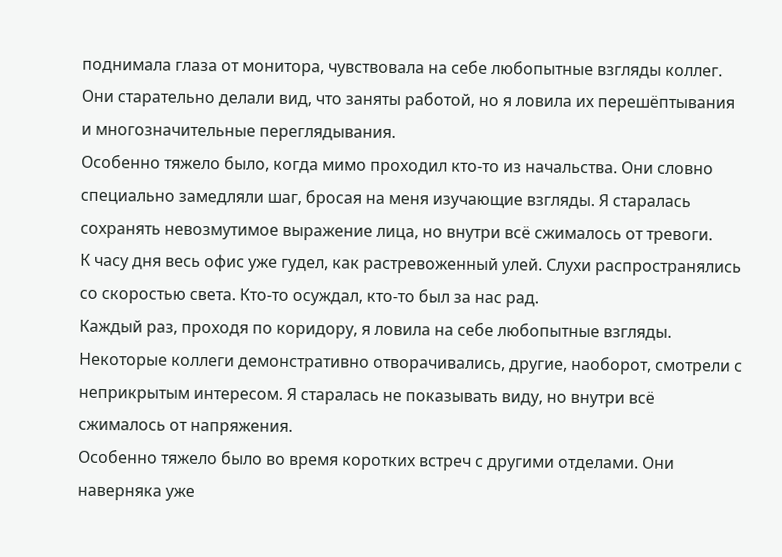поднимала глаза от монитора, чувствовала на себе любопытные взгляды коллег. Они старательно делали вид, что заняты работой, но я ловила их перешёптывания и многозначительные переглядывания.
Особенно тяжело было, когда мимо проходил кто-то из начальства. Они словно специально замедляли шаг, бросая на меня изучающие взгляды. Я старалась сохранять невозмутимое выражение лица, но внутри всё сжималось от тревоги.
К часу дня весь офис уже гудел, как растревоженный улей. Слухи распространялись со скоростью света. Кто-то осуждал, кто-то был за нас рад.
Каждый раз, проходя по коридору, я ловила на себе любопытные взгляды. Некоторые коллеги демонстративно отворачивались, другие, наоборот, смотрели с неприкрытым интересом. Я старалась не показывать виду, но внутри всё сжималось от напряжения.
Особенно тяжело было во время коротких встреч с другими отделами. Они наверняка уже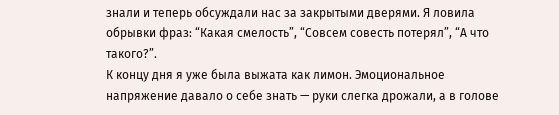знали и теперь обсуждали нас за закрытыми дверями. Я ловила обрывки фраз: “Какая смелость”, “Совсем совесть потерял”, “А что такого?”.
К концу дня я уже была выжата как лимон. Эмоциональное напряжение давало о себе знать — руки слегка дрожали, а в голове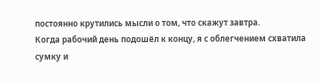постоянно крутились мысли о том, что скажут завтра.
Когда рабочий день подошёл к концу, я с облегчением схватила сумку и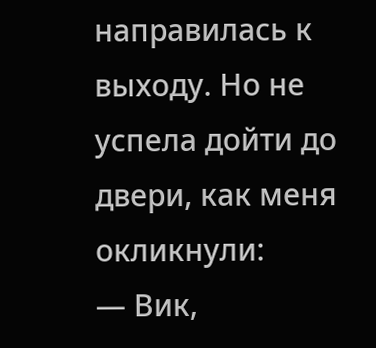направилась к выходу. Но не успела дойти до двери, как меня окликнули:
— Вик,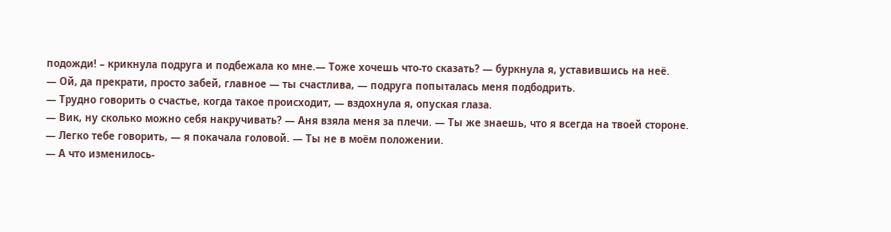подожди! – крикнула подруга и подбежала ко мне.— Тоже хочешь что-то сказать? — буркнула я, уставившись на неё.
— Ой, да прекрати, просто забей, главное — ты счастлива, — подруга попыталась меня подбодрить.
— Трудно говорить о счастье, когда такое происходит, — вздохнула я, опуская глаза.
— Вик, ну сколько можно себя накручивать? — Аня взяла меня за плечи. — Ты же знаешь, что я всегда на твоей стороне.
— Легко тебе говорить, — я покачала головой. — Ты не в моём положении.
— А что изменилось-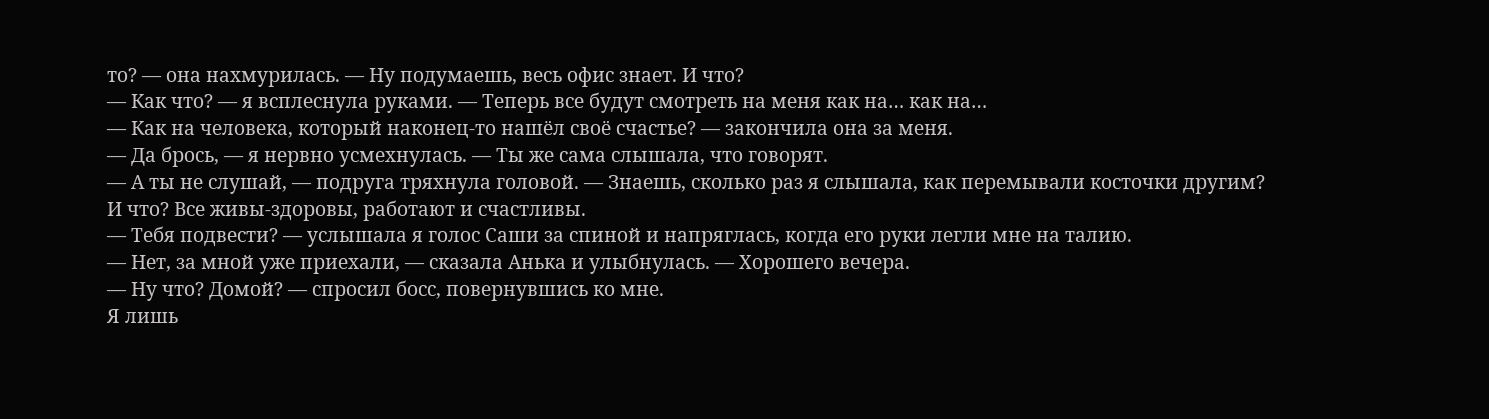то? — она нахмурилась. — Ну подумаешь, весь офис знает. И что?
— Как что? — я всплеснула руками. — Теперь все будут смотреть на меня как на… как на…
— Как на человека, который наконец-то нашёл своё счастье? — закончила она за меня.
— Да брось, — я нервно усмехнулась. — Ты же сама слышала, что говорят.
— А ты не слушай, — подруга тряхнула головой. — Знаешь, сколько раз я слышала, как перемывали косточки другим? И что? Все живы-здоровы, работают и счастливы.
— Тебя подвести? — услышала я голос Саши за спиной и напряглась, когда его руки легли мне на талию.
— Нет, за мной уже приехали, — сказала Анька и улыбнулась. — Хорошего вечера.
— Ну что? Домой? — спросил босс, повернувшись ко мне.
Я лишь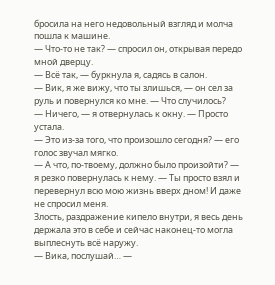бросила на него недовольный взгляд и молча пошла к машине.
— Что-то не так? — спросил он, открывая передо мной дверцу.
— Всё так, — буркнула я, садясь в салон.
— Вик, я же вижу, что ты злишься, — он сел за руль и повернулся ко мне. — Что случилось?
— Ничего, — я отвернулась к окну. — Просто устала.
— Это из-за того, что произошло сегодня? — его голос звучал мягко.
— А что, по-твоему, должно было произойти? — я резко повернулась к нему. — Ты просто взял и перевернул всю мою жизнь вверх дном! И даже не спросил меня.
Злость, раздражение кипело внутри, я весь день держала это в себе и сейчас наконец-то могла выплеснуть всё наружу.
— Вика, послушай… —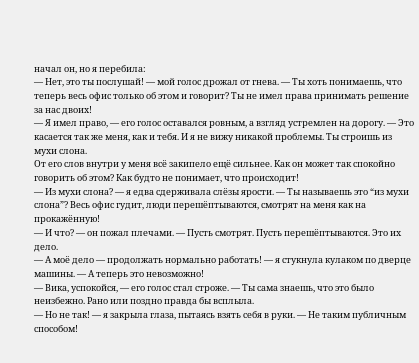начал он, но я перебила:
— Нет, это ты послушай! — мой голос дрожал от гнева. — Ты хоть понимаешь, что теперь весь офис только об этом и говорит? Ты не имел права принимать решение за нас двоих!
— Я имел право, — его голос оставался ровным, а взгляд устремлен на дорогу. — Это касается так же меня, как и тебя. И я не вижу никакой проблемы. Ты строишь из мухи слона.
От его слов внутри у меня всё закипело ещё сильнее. Как он может так спокойно говорить об этом? Как будто не понимает, что происходит!
— Из мухи слона? — я едва сдерживала слёзы ярости. — Ты называешь это “из мухи слона”? Весь офис гудит, люди перешёптываются, смотрят на меня как на прокажённую!
— И что? — он пожал плечами. — Пусть смотрят. Пусть перешёптываются. Это их дело.
— А моё дело — продолжать нормально работать! — я стукнула кулаком по дверце машины. — А теперь это невозможно!
— Вика, успокойся, — его голос стал строже. — Ты сама знаешь, что это было неизбежно. Рано или поздно правда бы всплыла.
— Но не так! — я закрыла глаза, пытаясь взять себя в руки. — Не таким публичным способом!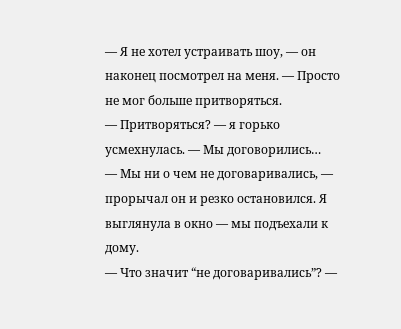— Я не хотел устраивать шоу, — он наконец посмотрел на меня. — Просто не мог больше притворяться.
— Притворяться? — я горько усмехнулась. — Мы договорились…
— Мы ни о чем не договаривались, — прорычал он и резко остановился. Я выглянула в окно — мы подъехали к дому.
— Что значит “не договаривались”? —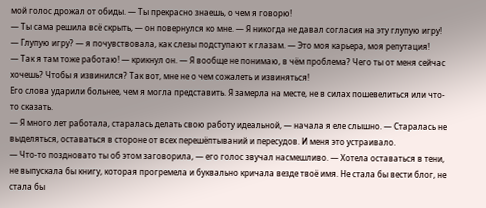мой голос дрожал от обиды. — Ты прекрасно знаешь, о чем я говорю!
— Ты сама решила всё скрыть, — он повернулся ко мне. — Я никогда не давал согласия на эту глупую игру!
— Глупую игру? — я почувствовала, как слезы подступают к глазам. — Это моя карьера, моя репутация!
— Так я там тоже работаю! — крикнул он. — Я вообще не понимаю, в чём проблема? Чего ты от меня сейчас хочешь? Чтобы я извинился? Так вот, мне не о чем сожалеть и извиняться!
Его слова ударили больнее, чем я могла представить. Я замерла на месте, не в силах пошевелиться или что-то сказать.
— Я много лет работала, старалась делать свою работу идеальной, — начала я еле слышно. — Старалась не выделяться, оставаться в стороне от всех перешёптываний и пересудов. И меня это устраивало.
— Что-то поздновато ты об этом заговорила, — его голос звучал насмешливо. — Хотела оставаться в тени, не выпускала бы книгу, которая прогремела и буквально кричала везде твоё имя. Не стала бы вести блог, не стала бы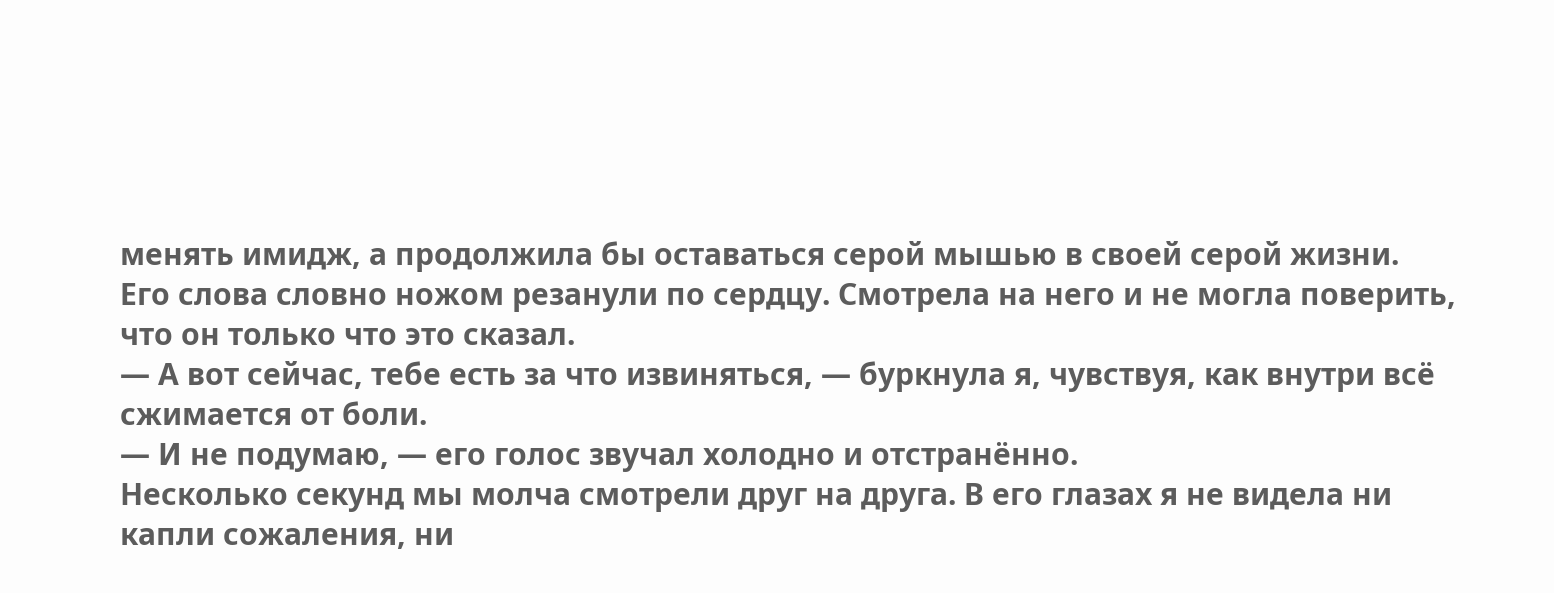менять имидж, а продолжила бы оставаться серой мышью в своей серой жизни.
Его слова словно ножом резанули по сердцу. Смотрела на него и не могла поверить, что он только что это сказал.
— А вот сейчас, тебе есть за что извиняться, — буркнула я, чувствуя, как внутри всё сжимается от боли.
— И не подумаю, — его голос звучал холодно и отстранённо.
Несколько секунд мы молча смотрели друг на друга. В его глазах я не видела ни капли сожаления, ни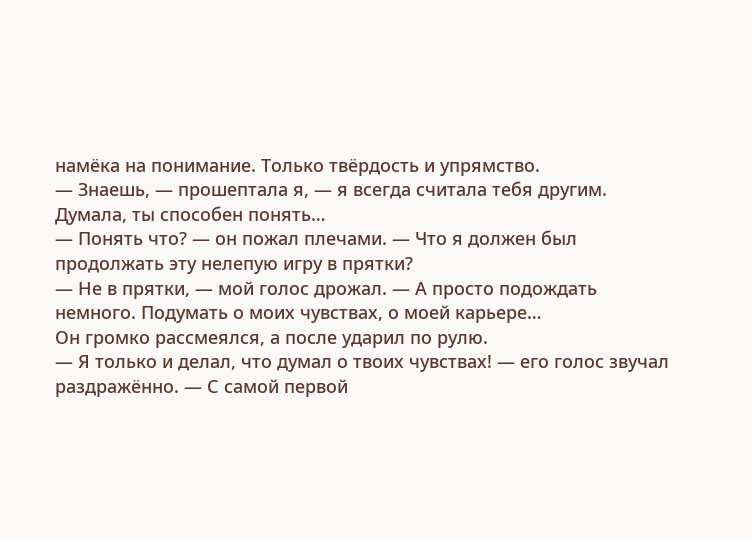намёка на понимание. Только твёрдость и упрямство.
— Знаешь, — прошептала я, — я всегда считала тебя другим. Думала, ты способен понять…
— Понять что? — он пожал плечами. — Что я должен был продолжать эту нелепую игру в прятки?
— Не в прятки, — мой голос дрожал. — А просто подождать немного. Подумать о моих чувствах, о моей карьере…
Он громко рассмеялся, а после ударил по рулю.
— Я только и делал, что думал о твоих чувствах! — его голос звучал раздражённо. — С самой первой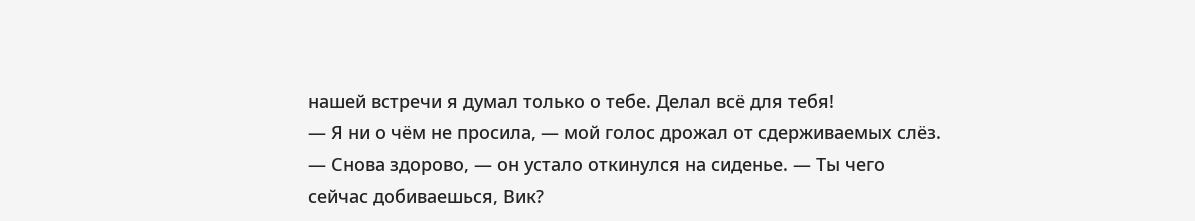нашей встречи я думал только о тебе. Делал всё для тебя!
— Я ни о чём не просила, — мой голос дрожал от сдерживаемых слёз.
— Снова здорово, — он устало откинулся на сиденье. — Ты чего сейчас добиваешься, Вик?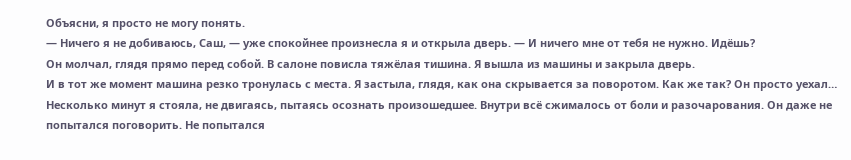Объясни, я просто не могу понять.
— Ничего я не добиваюсь, Саш, — уже спокойнее произнесла я и открыла дверь. — И ничего мне от тебя не нужно. Идёшь?
Он молчал, глядя прямо перед собой. В салоне повисла тяжёлая тишина. Я вышла из машины и закрыла дверь.
И в тот же момент машина резко тронулась с места. Я застыла, глядя, как она скрывается за поворотом. Как же так? Он просто уехал…
Несколько минут я стояла, не двигаясь, пытаясь осознать произошедшее. Внутри всё сжималось от боли и разочарования. Он даже не попытался поговорить. Не попытался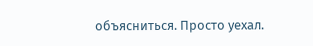объясниться. Просто уехал.